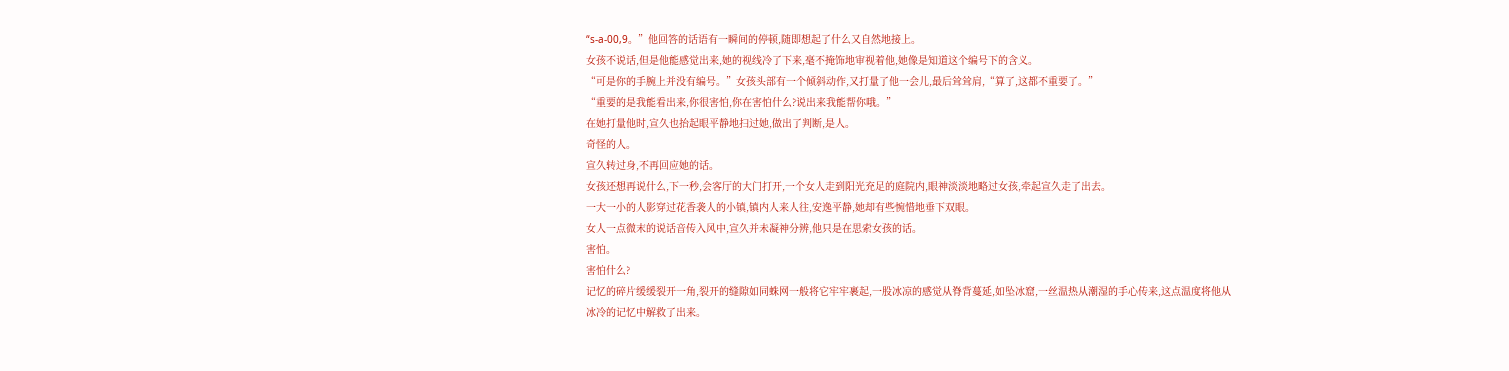“s-a-00,9。”他回答的话语有一瞬间的停顿,随即想起了什么又自然地接上。
女孩不说话,但是他能感觉出来,她的视线冷了下来,毫不掩饰地审视着他,她像是知道这个编号下的含义。
“可是你的手腕上并没有编号。”女孩头部有一个倾斜动作,又打量了他一会儿,最后耸耸肩,“算了,这都不重要了。”
“重要的是我能看出来,你很害怕,你在害怕什么?说出来我能帮你哦。”
在她打量他时,宣久也抬起眼平静地扫过她,做出了判断,是人。
奇怪的人。
宣久转过身,不再回应她的话。
女孩还想再说什么,下一秒,会客厅的大门打开,一个女人走到阳光充足的庭院内,眼神淡淡地略过女孩,牵起宣久走了出去。
一大一小的人影穿过花香袭人的小镇,镇内人来人往,安逸平静,她却有些惋惜地垂下双眼。
女人一点微末的说话音传入风中,宣久并未凝神分辨,他只是在思索女孩的话。
害怕。
害怕什么?
记忆的碎片缓缓裂开一角,裂开的缝隙如同蛛网一般将它牢牢裹起,一股冰凉的感觉从脊背蔓延,如坠冰窟,一丝温热从潮湿的手心传来,这点温度将他从冰冷的记忆中解救了出来。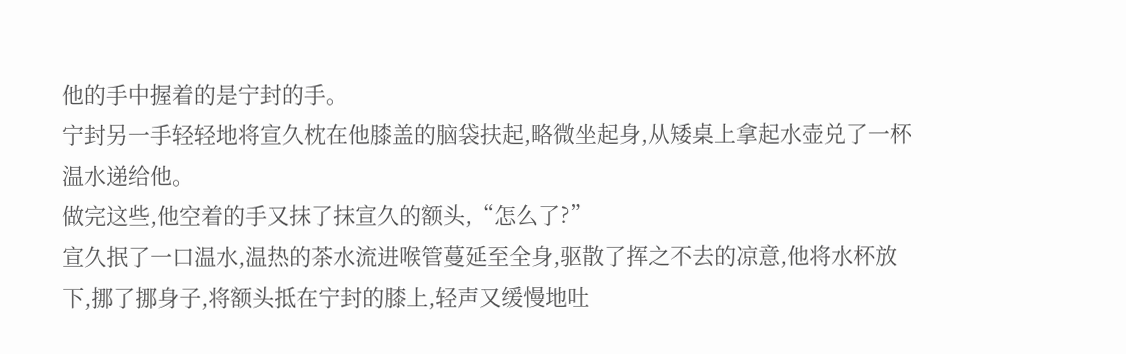他的手中握着的是宁封的手。
宁封另一手轻轻地将宣久枕在他膝盖的脑袋扶起,略微坐起身,从矮桌上拿起水壶兑了一杯温水递给他。
做完这些,他空着的手又抹了抹宣久的额头,“怎么了?”
宣久抿了一口温水,温热的茶水流进喉管蔓延至全身,驱散了挥之不去的凉意,他将水杯放下,挪了挪身子,将额头抵在宁封的膝上,轻声又缓慢地吐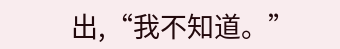出,“我不知道。”